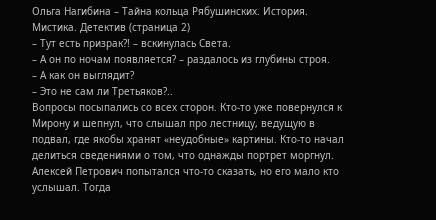Ольга Нагибина – Тайна кольца Рябушинских. История. Мистика. Детектив (страница 2)
– Тут есть призрак?! – вскинулась Света.
– А он по ночам появляется? – раздалось из глубины строя.
– А как он выглядит?
– Это не сам ли Третьяков?..
Вопросы посыпались со всех сторон. Кто-то уже повернулся к Мирону и шепнул, что слышал про лестницу, ведущую в подвал, где якобы хранят «неудобные» картины. Кто-то начал делиться сведениями о том, что однажды портрет моргнул.
Алексей Петрович попытался что-то сказать, но его мало кто услышал. Тогда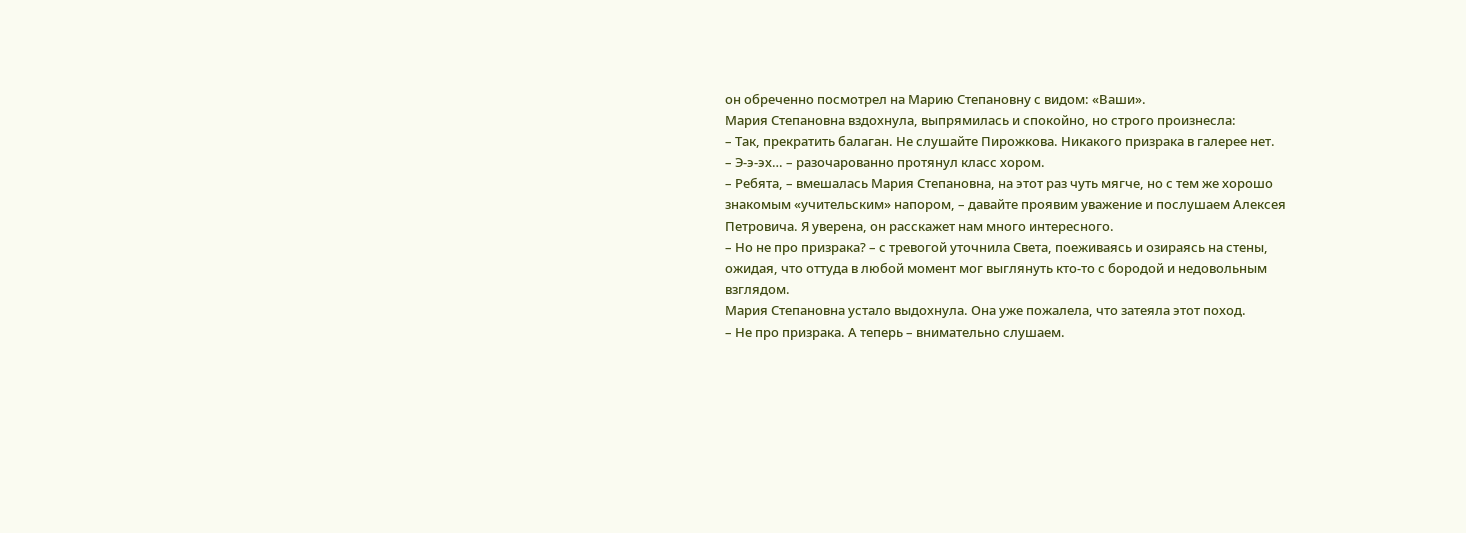он обреченно посмотрел на Марию Степановну с видом: «Ваши».
Мария Степановна вздохнула, выпрямилась и спокойно, но строго произнесла:
– Так, прекратить балаган. Не слушайте Пирожкова. Никакого призрака в галерее нет.
– Э-э-эх… – разочарованно протянул класс хором.
– Ребята, – вмешалась Мария Степановна, на этот раз чуть мягче, но с тем же хорошо знакомым «учительским» напором, – давайте проявим уважение и послушаем Алексея Петровича. Я уверена, он расскажет нам много интересного.
– Но не про призрака? – с тревогой уточнила Света, поеживаясь и озираясь на стены, ожидая, что оттуда в любой момент мог выглянуть кто-то с бородой и недовольным взглядом.
Мария Степановна устало выдохнула. Она уже пожалела, что затеяла этот поход.
– Не про призрака. А теперь – внимательно слушаем.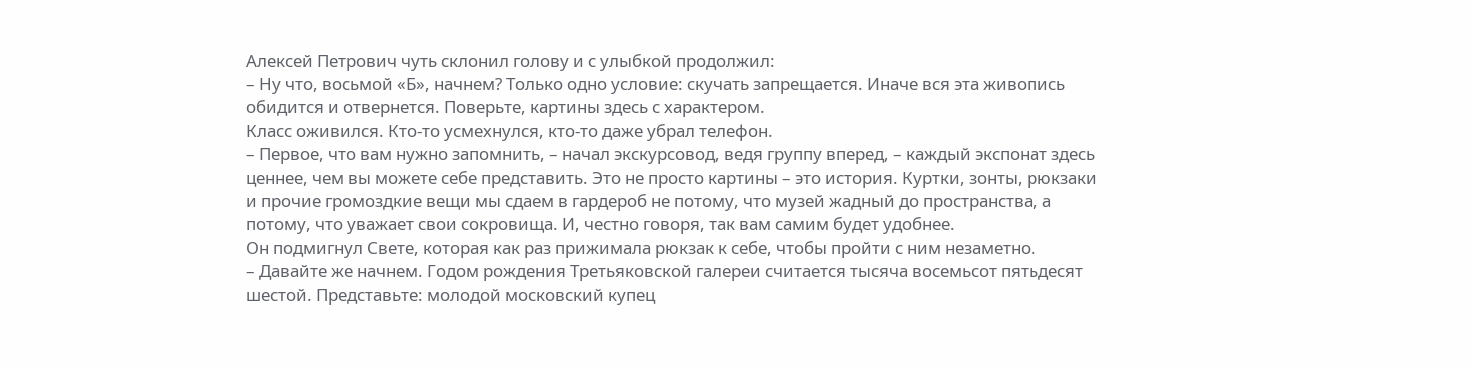Алексей Петрович чуть склонил голову и с улыбкой продолжил:
– Ну что, восьмой «Б», начнем? Только одно условие: скучать запрещается. Иначе вся эта живопись обидится и отвернется. Поверьте, картины здесь с характером.
Класс оживился. Кто-то усмехнулся, кто-то даже убрал телефон.
– Первое, что вам нужно запомнить, – начал экскурсовод, ведя группу вперед, – каждый экспонат здесь ценнее, чем вы можете себе представить. Это не просто картины – это история. Куртки, зонты, рюкзаки и прочие громоздкие вещи мы сдаем в гардероб не потому, что музей жадный до пространства, а потому, что уважает свои сокровища. И, честно говоря, так вам самим будет удобнее.
Он подмигнул Свете, которая как раз прижимала рюкзак к себе, чтобы пройти с ним незаметно.
– Давайте же начнем. Годом рождения Третьяковской галереи считается тысяча восемьсот пятьдесят шестой. Представьте: молодой московский купец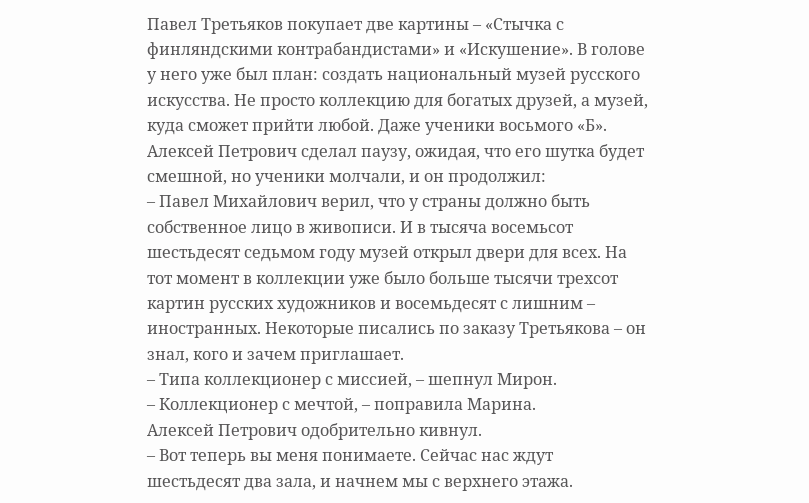Павел Третьяков покупает две картины – «Стычка с финляндскими контрабандистами» и «Искушение». В голове у него уже был план: создать национальный музей русского искусства. Не просто коллекцию для богатых друзей, а музей, куда сможет прийти любой. Даже ученики восьмого «Б».
Алексей Петрович сделал паузу, ожидая, что его шутка будет смешной, но ученики молчали, и он продолжил:
– Павел Михайлович верил, что у страны должно быть собственное лицо в живописи. И в тысяча восемьсот шестьдесят седьмом году музей открыл двери для всех. На тот момент в коллекции уже было больше тысячи трехсот картин русских художников и восемьдесят с лишним – иностранных. Некоторые писались по заказу Третьякова – он знал, кого и зачем приглашает.
– Типа коллекционер с миссией, – шепнул Мирон.
– Коллекционер с мечтой, – поправила Марина.
Алексей Петрович одобрительно кивнул.
– Вот теперь вы меня понимаете. Сейчас нас ждут шестьдесят два зала, и начнем мы с верхнего этажа.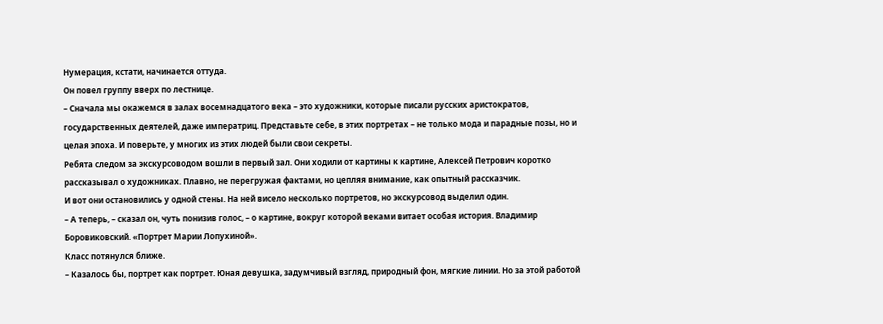Нумерация, кстати, начинается оттуда.
Он повел группу вверх по лестнице.
– Сначала мы окажемся в залах восемнадцатого века – это художники, которые писали русских аристократов, государственных деятелей, даже императриц. Представьте себе, в этих портретах – не только мода и парадные позы, но и целая эпоха. И поверьте, у многих из этих людей были свои секреты.
Ребята следом за экскурсоводом вошли в первый зал. Они ходили от картины к картине, Алексей Петрович коротко рассказывал о художниках. Плавно, не перегружая фактами, но цепляя внимание, как опытный рассказчик.
И вот они остановились у одной стены. На ней висело несколько портретов, но экскурсовод выделил один.
– А теперь, – сказал он, чуть понизив голос, – о картине, вокруг которой веками витает особая история. Владимир Боровиковский. «Портрет Марии Лопухиной».
Класс потянулся ближе.
– Казалось бы, портрет как портрет. Юная девушка, задумчивый взгляд, природный фон, мягкие линии. Но за этой работой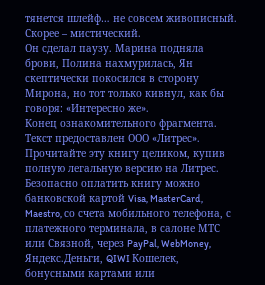тянется шлейф… не совсем живописный. Скорее – мистический.
Он сделал паузу. Марина подняла брови, Полина нахмурилась, Ян скептически покосился в сторону Мирона, но тот только кивнул, как бы говоря: «Интересно же».
Конец ознакомительного фрагмента.
Текст предоставлен ООО «Литрес».
Прочитайте эту книгу целиком, купив полную легальную версию на Литрес.
Безопасно оплатить книгу можно банковской картой Visa, MasterCard, Maestro, со счета мобильного телефона, с платежного терминала, в салоне МТС или Связной, через PayPal, WebMoney, Яндекс.Деньги, QIWI Кошелек, бонусными картами или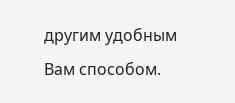другим удобным Вам способом.